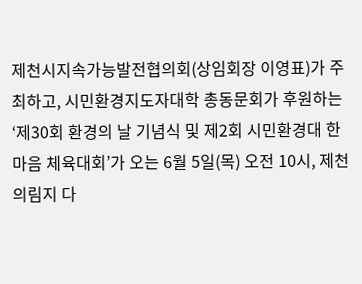제천시지속가능발전협의회(상임회장 이영표)가 주최하고, 시민환경지도자대학 총동문회가 후원하는 ‘제30회 환경의 날 기념식 및 제2회 시민환경대 한마음 체육대회’가 오는 6월 5일(목) 오전 10시, 제천 의림지 다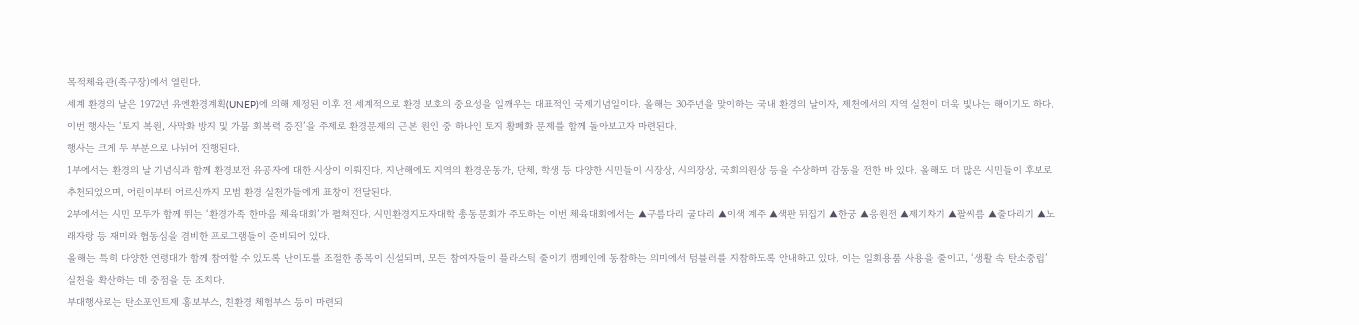목적체육관(족구장)에서 열린다.
세계 환경의 날은 1972년 유엔환경계획(UNEP)에 의해 제정된 이후 전 세계적으로 환경 보호의 중요성을 일깨우는 대표적인 국제기념일이다. 올해는 30주년을 맞이하는 국내 환경의 날이자, 제천에서의 지역 실천이 더욱 빛나는 해이기도 하다.
이번 행사는 ‘토지 복원, 사막화 방지 및 가뭄 회복력 증진’을 주제로 환경문제의 근본 원인 중 하나인 토지 황폐화 문제를 함께 돌아보고자 마련된다.
행사는 크게 두 부분으로 나뉘어 진행된다.
1부에서는 환경의 날 기념식과 함께 환경보전 유공자에 대한 시상이 이뤄진다. 지난해에도 지역의 환경운동가, 단체, 학생 등 다양한 시민들이 시장상, 시의장상, 국회의원상 등을 수상하며 감동을 전한 바 있다. 올해도 더 많은 시민들이 후보로 추천되었으며, 어린이부터 어르신까지 모범 환경 실천가들에게 표창이 전달된다.
2부에서는 시민 모두가 함께 뛰는 ‘환경가족 한마음 체육대회’가 펼쳐진다. 시민환경지도자대학 총동문회가 주도하는 이번 체육대회에서는 ▲구름다리 굴다리 ▲이색 계주 ▲색판 뒤집기 ▲한궁 ▲응원전 ▲제기차기 ▲팔씨름 ▲줄다리기 ▲노래자랑 등 재미와 협동심을 겸비한 프로그램들이 준비되어 있다.
올해는 특히 다양한 연령대가 함께 참여할 수 있도록 난이도를 조절한 종목이 신설되며, 모든 참여자들이 플라스틱 줄이기 캠페인에 동참하는 의미에서 텀블러를 지참하도록 안내하고 있다. 이는 일회용품 사용을 줄이고, ‘생활 속 탄소중립’ 실천을 확산하는 데 중점을 둔 조치다.
부대행사로는 탄소포인트제 홍보부스, 친환경 체험부스 등이 마련되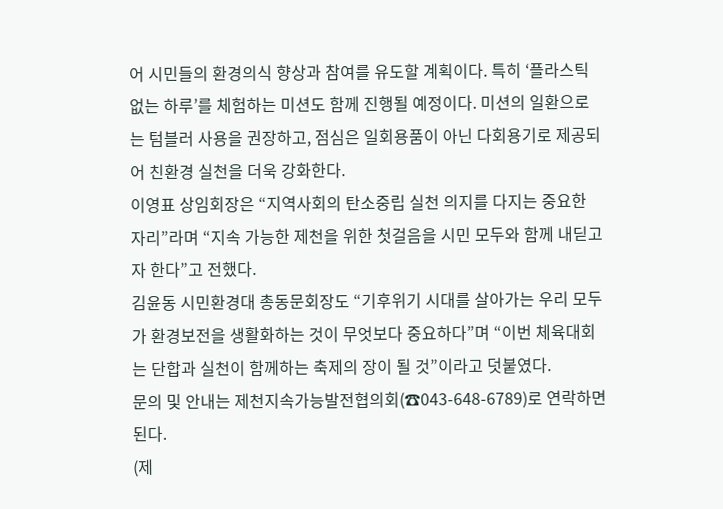어 시민들의 환경의식 향상과 참여를 유도할 계획이다. 특히 ‘플라스틱 없는 하루’를 체험하는 미션도 함께 진행될 예정이다. 미션의 일환으로는 텀블러 사용을 권장하고, 점심은 일회용품이 아닌 다회용기로 제공되어 친환경 실천을 더욱 강화한다.
이영표 상임회장은 “지역사회의 탄소중립 실천 의지를 다지는 중요한 자리”라며 “지속 가능한 제천을 위한 첫걸음을 시민 모두와 함께 내딛고자 한다”고 전했다.
김윤동 시민환경대 총동문회장도 “기후위기 시대를 살아가는 우리 모두가 환경보전을 생활화하는 것이 무엇보다 중요하다”며 “이번 체육대회는 단합과 실천이 함께하는 축제의 장이 될 것”이라고 덧붙였다.
문의 및 안내는 제천지속가능발전협의회(☎043-648-6789)로 연락하면 된다.
(제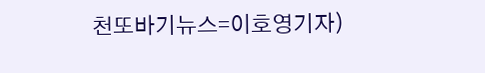천또바기뉴스=이호영기자)